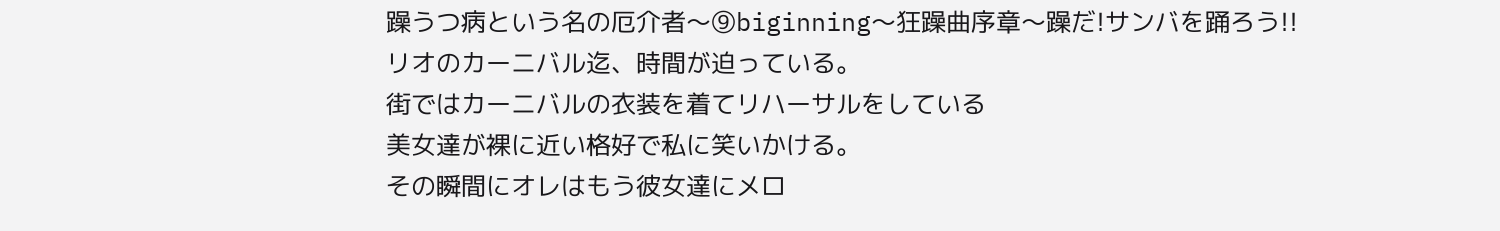躁うつ病という名の厄介者〜⑨biginning〜狂躁曲序章〜躁だ!サンバを踊ろう!!
リオのカーニバル迄、時間が迫っている。
街ではカーニバルの衣装を着てリハーサルをしている
美女達が裸に近い格好で私に笑いかける。
その瞬間にオレはもう彼女達にメロ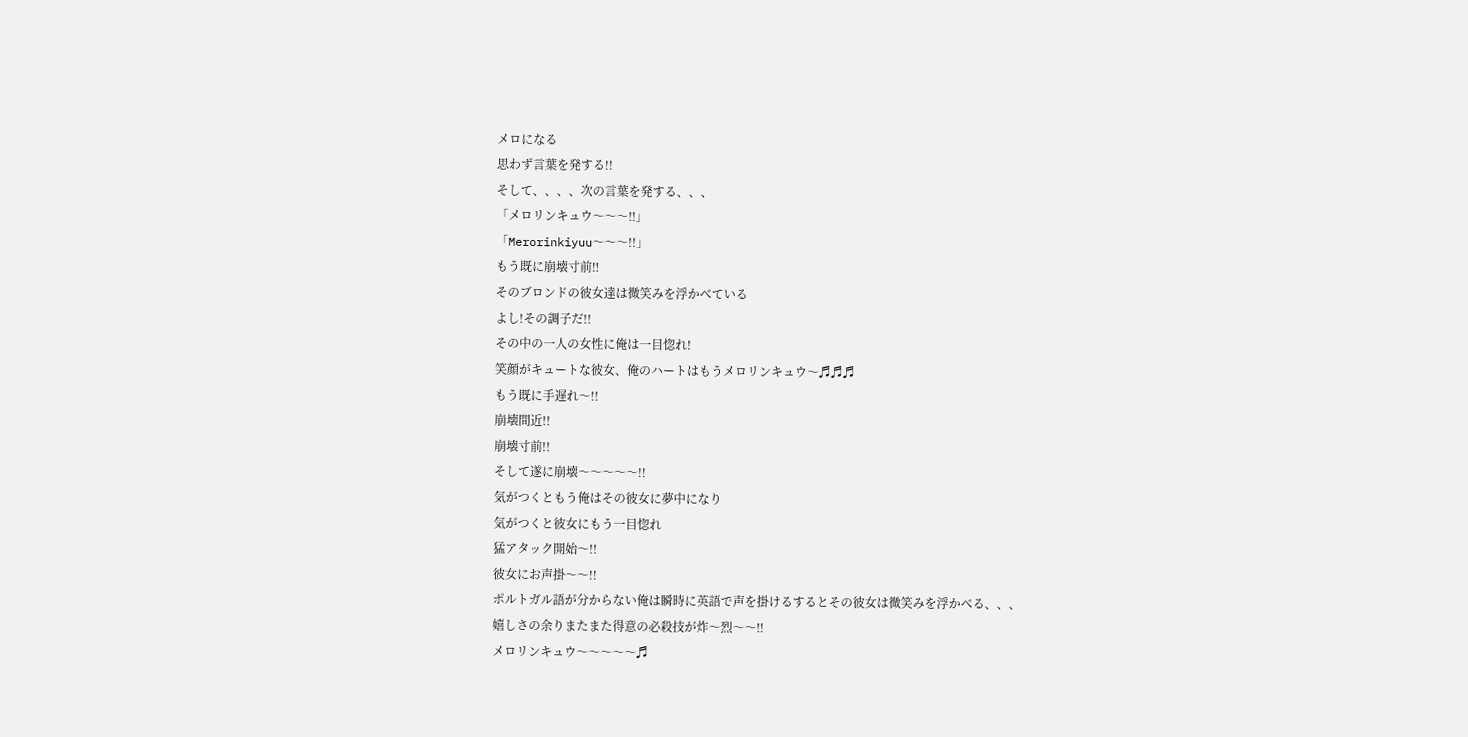メロになる
思わず言葉を発する!!
そして、、、、次の言葉を発する、、、
「メロリンキュウ〜〜〜‼」
「Merorinkiyuu〜〜〜!!」
もう既に崩壊寸前‼
そのブロンドの彼女達は微笑みを浮かべている
よし!その調子だ!!
その中の一人の女性に俺は一目惚れ!
笑顔がキュートな彼女、俺のハートはもうメロリンキュウ〜♬♬♬
もう既に手遅れ〜!!
崩壊間近!!
崩壊寸前!!
そして遂に崩壊〜〜〜〜〜!!
気がつくともう俺はその彼女に夢中になり
気がつくと彼女にもう一目惚れ
猛アタック開始〜!!
彼女にお声掛〜〜!!
ポルトガル語が分からない俺は瞬時に英語で声を掛けるするとその彼女は微笑みを浮かべる、、、
嬉しさの余りまたまた得意の必殺技が炸〜烈〜〜‼
メロリンキュウ〜〜〜〜〜♬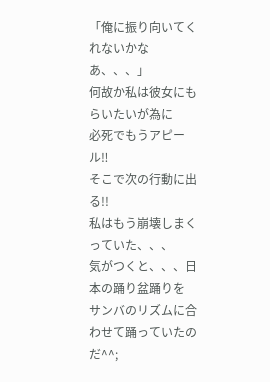「俺に振り向いてくれないかなあ、、、」
何故か私は彼女にもらいたいが為に
必死でもうアピール‼
そこで次の行動に出る!!
私はもう崩壊しまくっていた、、、
気がつくと、、、日本の踊り盆踊りを
サンバのリズムに合わせて踊っていたのだ^^;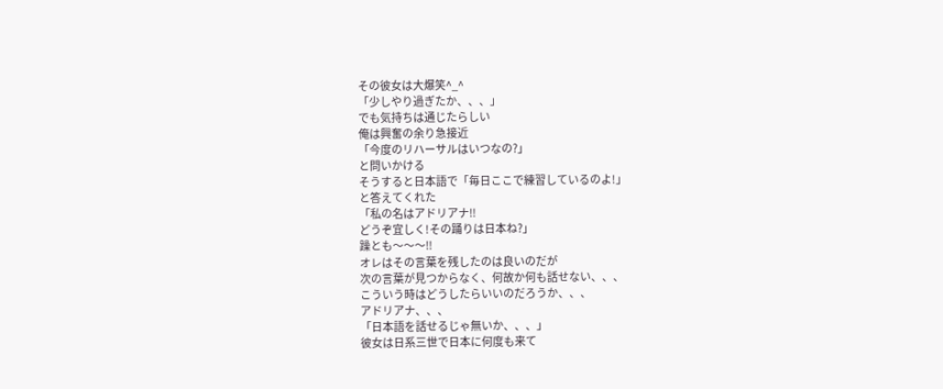その彼女は大爆笑^_^
「少しやり過ぎたか、、、」
でも気持ちは通じたらしい
俺は興奮の余り急接近
「今度のリハーサルはいつなの?」
と問いかける
そうすると日本語で「毎日ここで練習しているのよ!」
と答えてくれた
「私の名はアドリアナ‼
どうぞ宜しく!その踊りは日本ね?」
躁とも〜〜〜‼
オレはその言葉を残したのは良いのだが
次の言葉が見つからなく、何故か何も話せない、、、
こういう時はどうしたらいいのだろうか、、、
アドリアナ、、、
「日本語を話せるじゃ無いか、、、」
彼女は日系三世で日本に何度も来て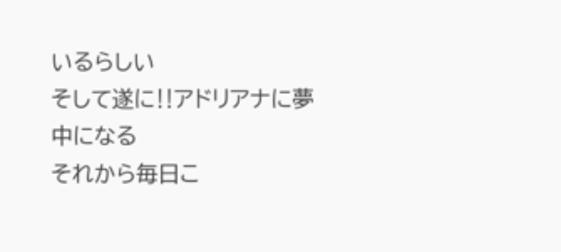いるらしい
そして遂に‼アドリアナに夢中になる
それから毎日こ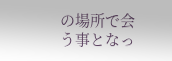の場所で会う事となっ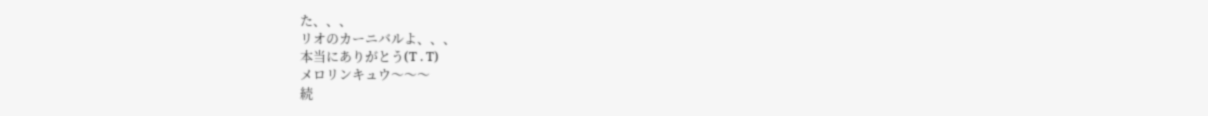た、、、
リオのカーニバルよ、、、
本当にありがとう(T . T)
メロリンキュウ〜〜〜
続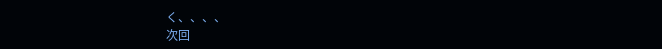く、、、、
次回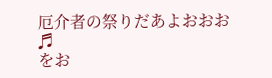厄介者の祭りだあよおおお♬
をお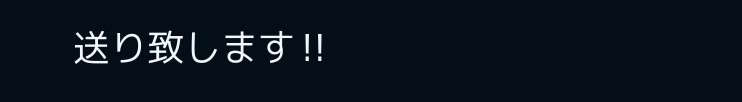送り致します‼